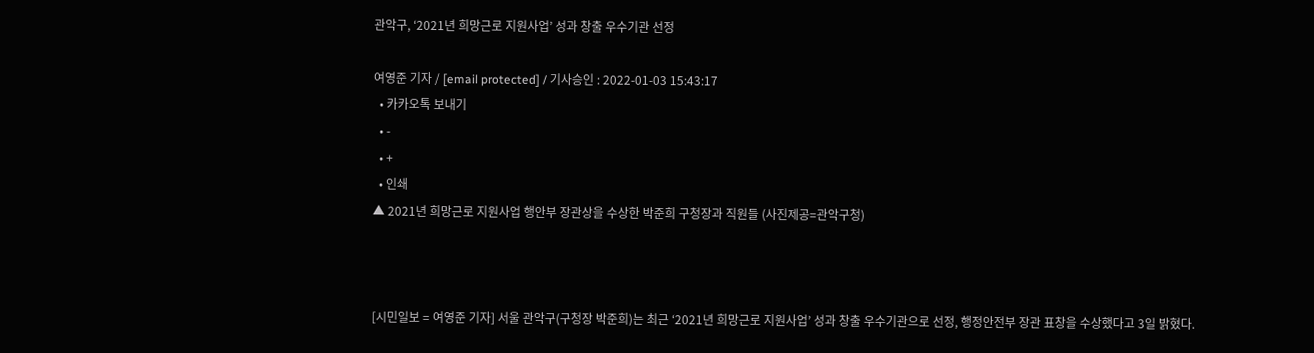관악구, ‘2021년 희망근로 지원사업’ 성과 창출 우수기관 선정

여영준 기자 / [email protected] / 기사승인 : 2022-01-03 15:43:17
  • 카카오톡 보내기
  • -
  • +
  • 인쇄
▲ 2021년 희망근로 지원사업 행안부 장관상을 수상한 박준희 구청장과 직원들 (사진제공=관악구청)



[시민일보 = 여영준 기자] 서울 관악구(구청장 박준희)는 최근 ‘2021년 희망근로 지원사업’ 성과 창출 우수기관으로 선정, 행정안전부 장관 표창을 수상했다고 3일 밝혔다.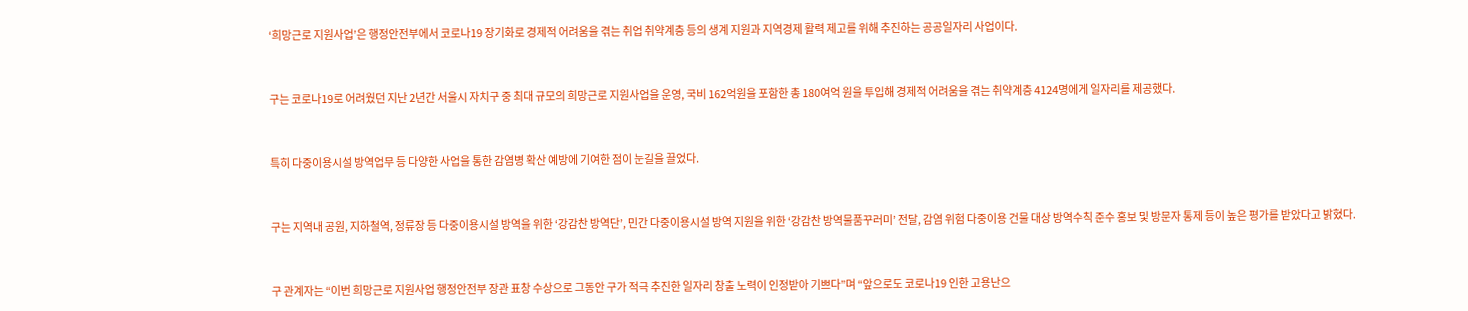‘희망근로 지원사업’은 행정안전부에서 코로나19 장기화로 경제적 어려움을 겪는 취업 취약계층 등의 생계 지원과 지역경제 활력 제고를 위해 추진하는 공공일자리 사업이다.



구는 코로나19로 어려웠던 지난 2년간 서울시 자치구 중 최대 규모의 희망근로 지원사업을 운영, 국비 162억원을 포함한 총 180여억 원을 투입해 경제적 어려움을 겪는 취약계층 4124명에게 일자리를 제공했다.



특히 다중이용시설 방역업무 등 다양한 사업을 통한 감염병 확산 예방에 기여한 점이 눈길을 끌었다.



구는 지역내 공원, 지하철역, 정류장 등 다중이용시설 방역을 위한 ‘강감찬 방역단’, 민간 다중이용시설 방역 지원을 위한 ‘강감찬 방역물품꾸러미’ 전달, 감염 위험 다중이용 건물 대상 방역수칙 준수 홍보 및 방문자 통제 등이 높은 평가를 받았다고 밝혔다.



구 관계자는 “이번 희망근로 지원사업 행정안전부 장관 표창 수상으로 그동안 구가 적극 추진한 일자리 창출 노력이 인정받아 기쁘다”며 “앞으로도 코로나19 인한 고용난으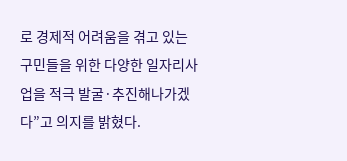로 경제적 어려움을 겪고 있는 구민들을 위한 다양한 일자리사업을 적극 발굴·추진해나가겠다”고 의지를 밝혔다.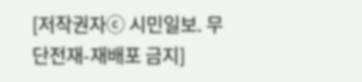[저작권자ⓒ 시민일보. 무단전재-재배포 금지]